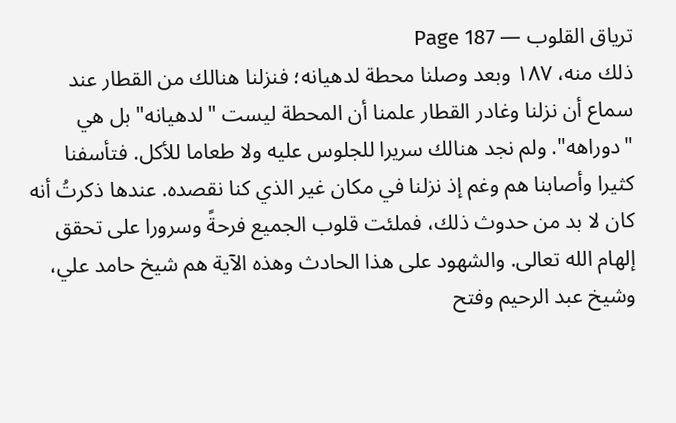ترياق القلوب — Page 187
ذلك منه، ۱۸۷ وبعد وصلنا محطة لدهيانه؛ فنزلنا هنالك من القطار عند سماع أن نزلنا وغادر القطار علمنا أن المحطة ليست "لدهيانه" بل هي "دوراهه". ولم نجد هنالك سريرا للجلوس عليه ولا طعاما للأكل. فتأسفنا كثيرا وأصابنا هم وغم إذ نزلنا في مكان غير الذي كنا نقصده. عندها ذكرتُ أنه كان لا بد من حدوث ذلك، فملئت قلوب الجميع فرحةً وسرورا على تحقق إلهام الله تعالى. والشهود على هذا الحادث وهذه الآية هم شيخ حامد علي، وشيخ عبد الرحيم وفتح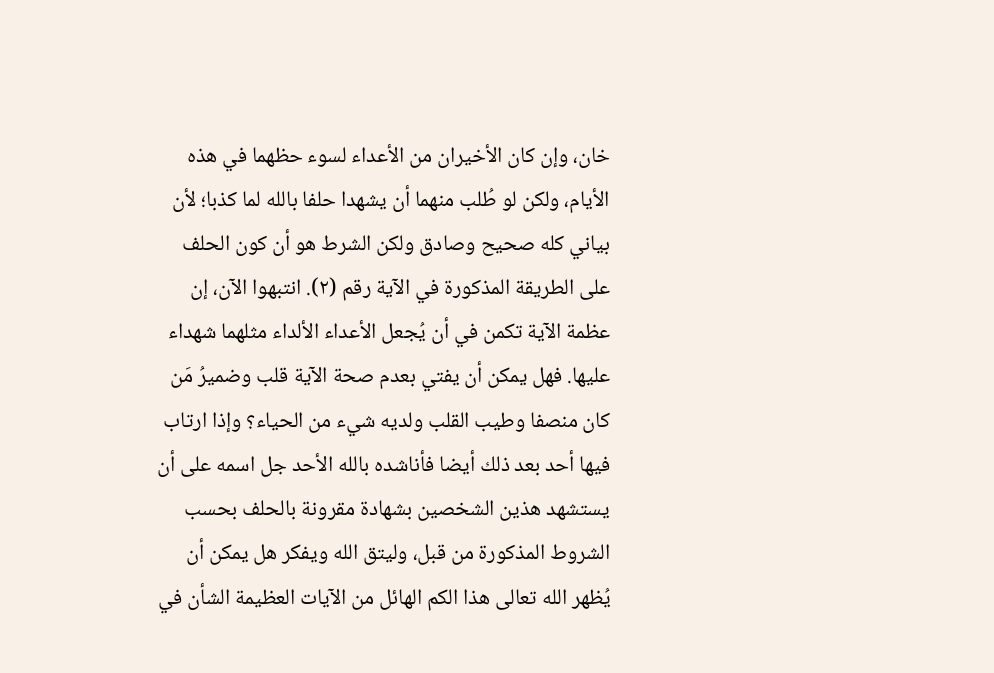خان، وإن كان الأخيران من الأعداء لسوء حظهما في هذه الأيام، ولكن لو طُلب منهما أن يشهدا حلفا بالله لما كذبا؛ لأن بياني كله صحيح وصادق ولكن الشرط هو أن كون الحلف على الطريقة المذكورة في الآية رقم (۲). انتبهوا الآن، إن عظمة الآية تكمن في أن يُجعل الأعداء الألداء مثلهما شهداء عليها. فهل يمكن أن يفتي بعدم صحة الآية قلب وضميرُ مَن كان منصفا وطيب القلب ولديه شيء من الحياء؟ وإذا ارتاب فيها أحد بعد ذلك أيضا فأناشده بالله الأحد جل اسمه على أن يستشهد هذين الشخصين بشهادة مقرونة بالحلف بحسب الشروط المذكورة من قبل، وليتق الله ويفكر هل يمكن أن يُظهر الله تعالى هذا الكم الهائل من الآيات العظيمة الشأن في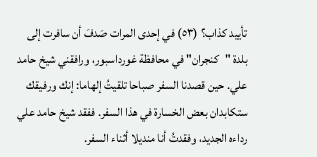تأييد كذاب؟ (٥٣) في إحدى المرات صَدفَ أن سافرت إلى بلدة "كنجران" في محافظة غورداسبور، ورافقني شيخ حامد علي. حين قصدنا السفر صباحا تلقيتُ إلهاما: إنك ورفيقك ستكابدان بعض الخسارة في هذا السفر. ففقد شيخ حامد علي رداءه الجديد، وفقدتُ أنا منديلا أثناء السفر.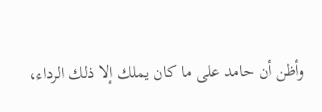وأظن أن حامد على ما كان يملك إلا ذلك الرداء،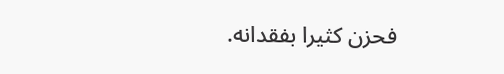فحزن كثيرا بفقدانه.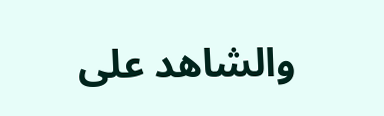والشاهد على